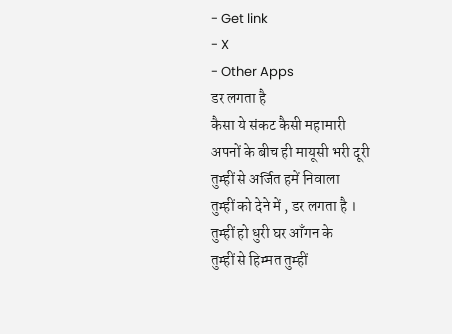- Get link
- X
- Other Apps
डर लगता है
कैसा ये संकट कैसी महामारी
अपनों के बीच ही मायूसी भरी दूरी
तुम्हीं से अर्जित हमें निवाला
तुम्हीं को देने में , डर लगता है ।
तुम्हीं हो धुरी घर आँगन के
तुम्हीं से हिम्मत तुम्हीं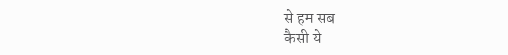से हम सब
कैसी ये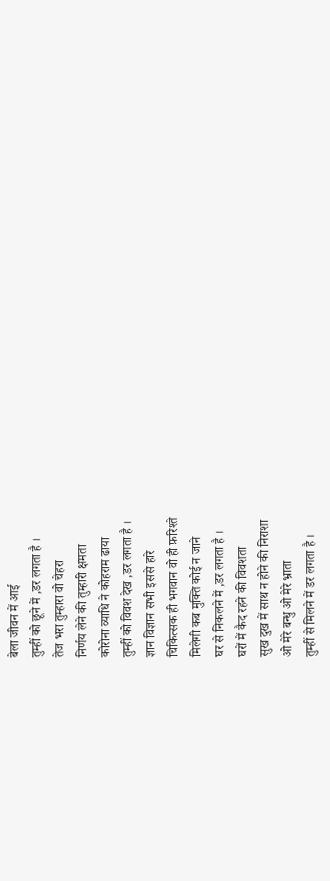बेला जीवन में आई
तुम्हीं को छूने में ,डर लगता है ।
तेज भरा तुम्हारा वो चेहरा
निर्णय लेने की तुम्हारी क्षमता
कोरोना व्याधि ने कोहराम ढाया
तुम्हीं को विवश देख ,डर लगता है ।
ज्ञान विज्ञान सभी इससे हारे
चिकित्सक ही भगवान वो ही फ़रिश्ते
मिलेगी कब मुक्ति कोई न जाने
घर से निकलने में ,डर लगता है ।
घरों में कैद रहने की विवशता
सुख दुख में साथ न होने की निराशा
ओ मेरे बन्धु ओ मेरे भ्राता
तुम्हीं से मिलने में डर लगता है ।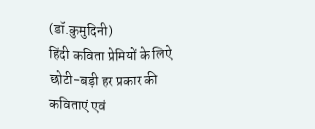(डॉ.कुमुदिनी)
हिंदी कविता प्रेमियों के लिऐ छोटी-बड़ी हर प्रकार की कविताएं एवं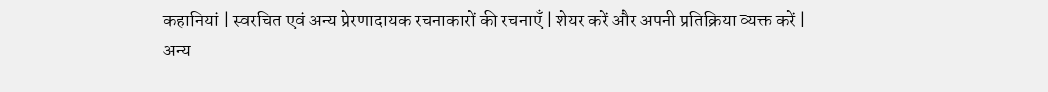कहानियां | स्वरचित एवं अन्य प्रेरणादायक रचनाकारों की रचनाएँ | शेयर करें और अपनी प्रतिक्रिया व्यक्त करें |
अन्य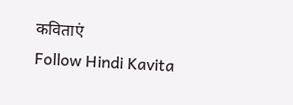कविताएं
Follow Hindi Kavita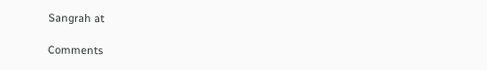Sangrah at

Comments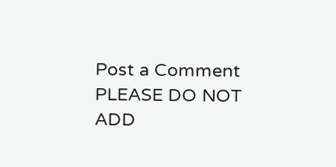Post a Comment
PLEASE DO NOT ADD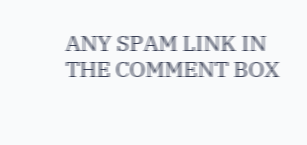ANY SPAM LINK IN THE COMMENT BOX